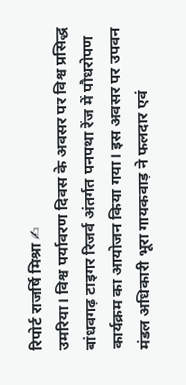रिपोर्ट राजर्षि मिश्रा ✍
उमरिया। विश्व पर्यावरण दिवस के अवसर पर विश्व प्रसिद्ध बांधवगढ़ टाइगर रिजर्व अंतर्गत पनपथा रेंज में पौधरोपण कार्यक्रम का आयोजन किया गया। इस अवसर पर उपवन मंडल अधिकारी भूरा गायकवाड़ ने फलदार एवं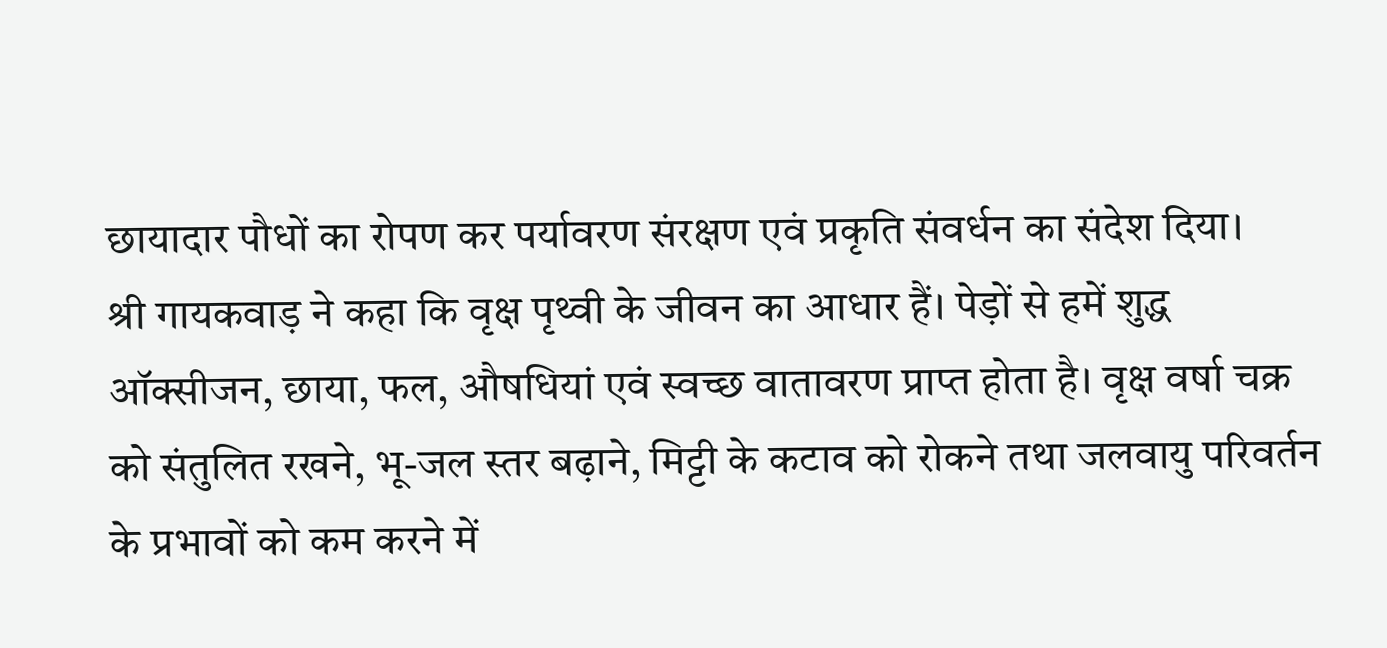छायादार पौधों का रोपण कर पर्यावरण संरक्षण एवं प्रकृति संवर्धन का संदेश दिया।
श्री गायकवाड़ ने कहा कि वृक्ष पृथ्वी के जीवन का आधार हैं। पेड़ों से हमें शुद्ध ऑक्सीजन, छाया, फल, औषधियां एवं स्वच्छ वातावरण प्राप्त होता है। वृक्ष वर्षा चक्र को संतुलित रखने, भू-जल स्तर बढ़ाने, मिट्टी के कटाव को रोकने तथा जलवायु परिवर्तन के प्रभावों को कम करने में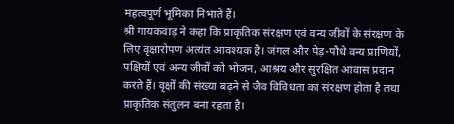महत्वपूर्ण भूमिका निभाते हैं।
श्री गायकवाड़ ने कहा कि प्राकृतिक संरक्षण एवं वन्य जीवों के संरक्षण के लिए वृक्षारोपण अत्यंत आवश्यक है। जंगल और पेड़-पौधे वन्य प्राणियों, पक्षियों एवं अन्य जीवों को भोजन, आश्रय और सुरक्षित आवास प्रदान करते हैं। वृक्षों की संख्या बढ़ने से जैव विविधता का संरक्षण होता है तथा प्राकृतिक संतुलन बना रहता है।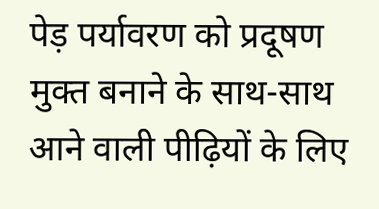पेड़ पर्यावरण को प्रदूषण मुक्त बनाने के साथ-साथ आने वाली पीढ़ियों के लिए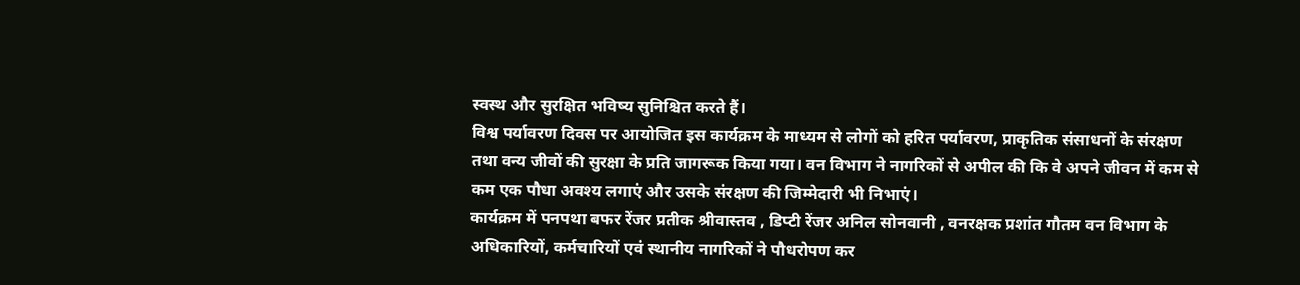स्वस्थ और सुरक्षित भविष्य सुनिश्चित करते हैं।
विश्व पर्यावरण दिवस पर आयोजित इस कार्यक्रम के माध्यम से लोगों को हरित पर्यावरण, प्राकृतिक संसाधनों के संरक्षण तथा वन्य जीवों की सुरक्षा के प्रति जागरूक किया गया। वन विभाग ने नागरिकों से अपील की कि वे अपने जीवन में कम से कम एक पौधा अवश्य लगाएं और उसके संरक्षण की जिम्मेदारी भी निभाएं।
कार्यक्रम में पनपथा बफर रेंजर प्रतीक श्रीवास्तव , डिप्टी रेंजर अनिल सोनवानी , वनरक्षक प्रशांत गौतम वन विभाग के अधिकारियों, कर्मचारियों एवं स्थानीय नागरिकों ने पौधरोपण कर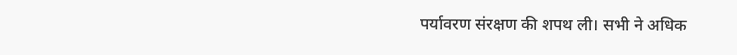पर्यावरण संरक्षण की शपथ ली। सभी ने अधिक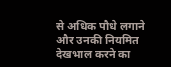से अधिक पौधे लगाने और उनकी नियमित देखभाल करने का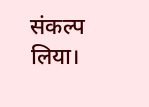संकल्प लिया।